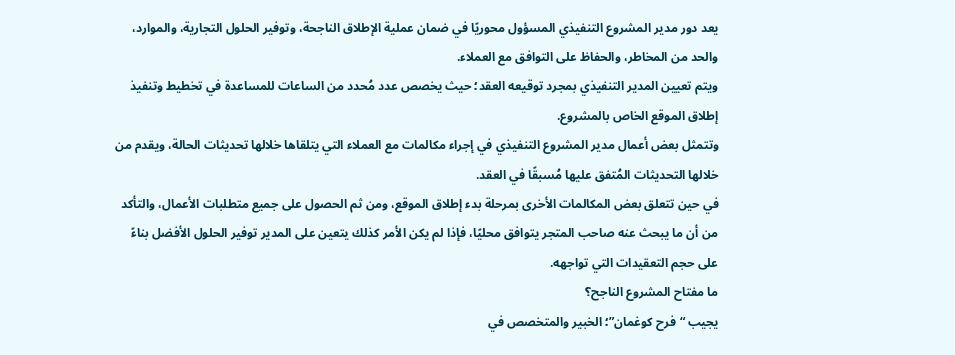يعد دور مدير المشروع التنفيذي المسؤول محوريًا في ضمان عملية الإطلاق الناجحة، وتوفير الحلول التجارية، والموارد، والحد من المخاطر، والحفاظ على التوافق مع العملاء.
ويتم تعيين المدير التنفيذي بمجرد توقيعه العقد؛ حيث يخصص عدد مُحدد من الساعات للمساعدة في تخطيط وتنفيذ إطلاق الموقع الخاص بالمشروع.
وتتمثل بعض أعمال مدير المشروع التنفيذي في إجراء مكالمات مع العملاء التي يتلقاها خلالها تحديثات الحالة، ويقدم من خلالها التحديثات المُتفق عليها مُسبقًا في العقد.
في حين تتعلق بعض المكالمات الأخرى بمرحلة بدء إطلاق الموقع، ومن ثم الحصول على جميع متطلبات الأعمال، والتأكد من أن ما يبحث عنه صاحب المتجر يتوافق محليًا، فإذا لم يكن الأمر كذلك يتعين على المدير توفير الحلول الأفضل بناءً على حجم التعقيدات التي تواجهه.
ما مفتاح المشروع الناجح؟
يجيب “فرح كوغمان”؛ الخبير والمتخصص في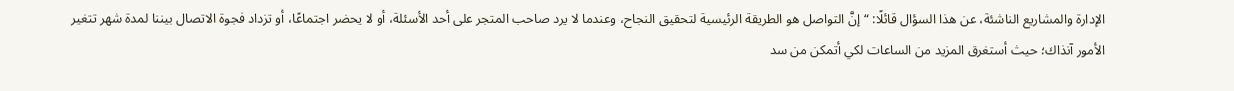الإدارة والمشاريع الناشئة، عن هذا السؤال قائلًا: “إنَّ التواصل هو الطريقة الرئيسية لتحقيق النجاح، وعندما لا يرد صاحب المتجر على أحد الأسئلة، أو لا يحضر اجتماعًا، أو تزداد فجوة الاتصال بيننا لمدة شهر تتغير الأمور آنذاك؛ حيث أستغرق المزيد من الساعات لكي أتمكن من سد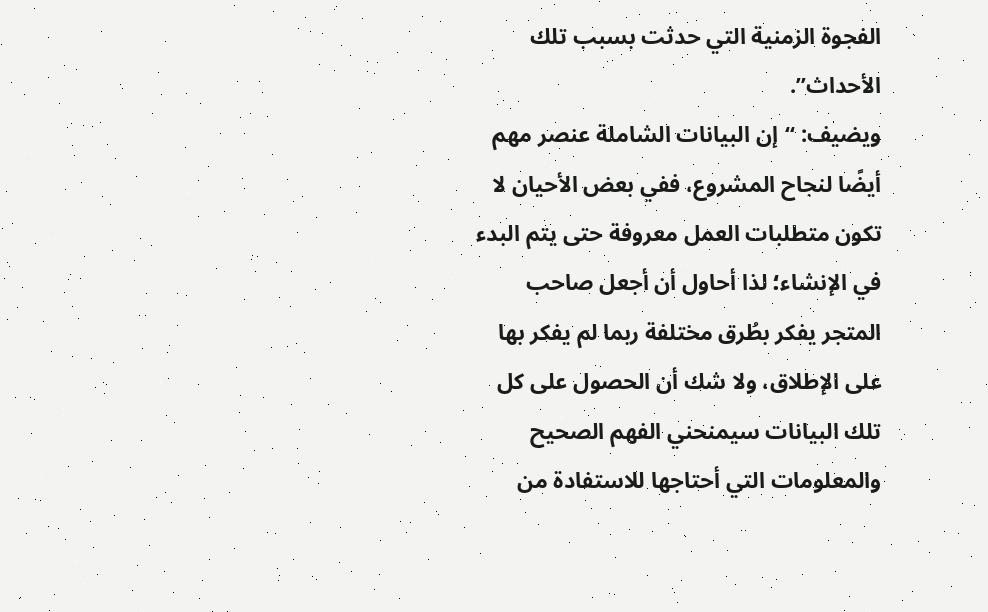الفجوة الزمنية التي حدثت بسبب تلك الأحداث”.
ويضيف: “إن البيانات الشاملة عنصر مهم أيضًا لنجاح المشروع، ففي بعض الأحيان لا تكون متطلبات العمل معروفة حتى يتم البدء في الإنشاء؛ لذا أحاول أن أجعل صاحب المتجر يفكر بطُرق مختلفة ربما لم يفكر بها على الإطلاق، ولا شك أن الحصول على كل تلك البيانات سيمنحني الفهم الصحيح والمعلومات التي أحتاجها للاستفادة من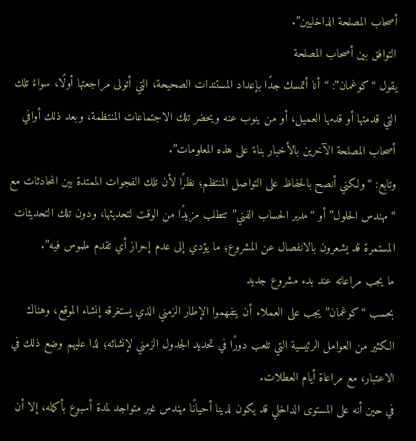أصحاب المصلحة الداخليين”.
التوافق بين أصحاب المصلحة
يقول “كوغمان”: “أنا أتمسك جدًا بإعداد المستندات الصحيحة، التي أتولى مراجعتها أولًا، سواءً تلك التي قدمتها أو قدمها العميل، أو من ينوب عنه ويحضر تلك الاجتماعات المنتظمة، وبعد ذلك أوافي أصحاب المصلحة الآخرين بالأخبار بناءً على هذه المعلومات”.
وتابع: “ولكني أنصح بالحفاظ على التواصل المنتظم؛ نظرًا لأن تلك الفجوات الممتدة بين المحادثات مع “مهندس الحلول” أو “مدير الحساب الفني” تتطلب مزيدًا من الوقت لتحديثها، ودون تلك التحديثات المستمرة قد يشعرون بالانفصال عن المشروع؛ ما يؤدي إلى عدم إحراز أي تقدم ملموس فيه”.
ما يجب مراعاته عند بدء مشروع جديد
بحسب “كوغمان” يجب على العملاء أن يتفهموا الإطار الزمني الذي يستغرقه إنشاء الموقع، وهناك الكثير من العوامل الرئيسية التي تلعب دورًا في تحديد الجدول الزمني لإنشائه؛ لذا عليهم وضع ذلك في الاعتبار، مع مراعاة أيام العطلات.
في حين أنه على المستوى الداخلي قد يكون لدينا أحيانًا مهندس غير متواجد لمدة أسبوع بأكمله، إلا أن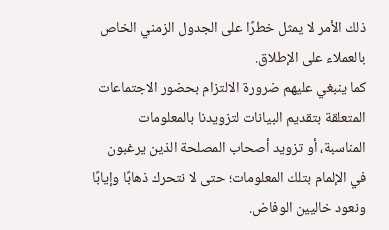ذلك الأمر لا يمثل خطرًا على الجدول الزمني الخاص بالعملاء على الإطلاق.
كما ينبغي عليهم ضرورة الالتزام بحضور الاجتماعات المتعلقة بتقديم البيانات لتزويدنا بالمعلومات المناسبة، أو تزويد أصحاب المصلحة الذين يرغبون في الإلمام بتلك المعلومات؛ حتى لا نتحرك ذهابًا وإيابًا ونعود خاليين الوفاض.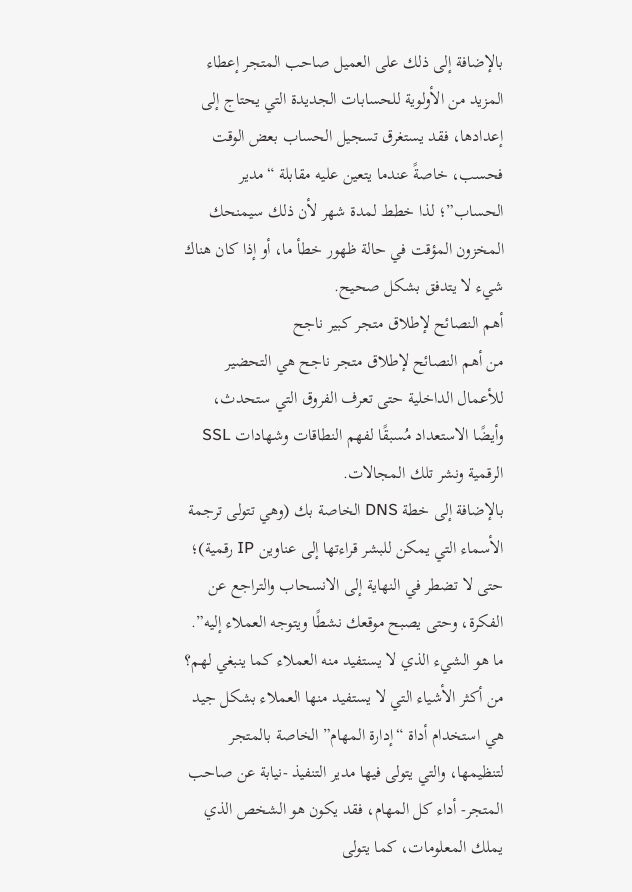بالإضافة إلى ذلك على العميل صاحب المتجر إعطاء المزيد من الأولوية للحسابات الجديدة التي يحتاج إلى إعدادها، فقد يستغرق تسجيل الحساب بعض الوقت فحسب، خاصةً عندما يتعين عليه مقابلة “مدير الحساب”؛ لذا خطط لمدة شهر لأن ذلك سيمنحك المخزون المؤقت في حالة ظهور خطأ ما، أو إذا كان هناك شيء لا يتدفق بشكل صحيح.
أهم النصائح لإطلاق متجر كبير ناجح
من أهم النصائح لإطلاق متجر ناجح هي التحضير للأعمال الداخلية حتى تعرف الفروق التي ستحدث، وأيضًا الاستعداد مُسبقًا لفهم النطاقات وشهادات SSL الرقمية ونشر تلك المجالات.
بالإضافة إلى خطة DNS الخاصة بك (وهي تتولى ترجمة الأسماء التي يمكن للبشر قراءتها إلى عناوين IP رقمية)؛ حتى لا تضطر في النهاية إلى الانسحاب والتراجع عن الفكرة، وحتى يصبح موقعك نشطًا ويتوجه العملاء إليه”.
ما هو الشيء الذي لا يستفيد منه العملاء كما ينبغي لهم؟
من أكثر الأشياء التي لا يستفيد منها العملاء بشكل جيد هي استخدام أداة “إدارة المهام” الخاصة بالمتجر لتنظيمها، والتي يتولى فيها مدير التنفيذ -نيابة عن صاحب المتجر- أداء كل المهام، فقد يكون هو الشخص الذي يملك المعلومات، كما يتولى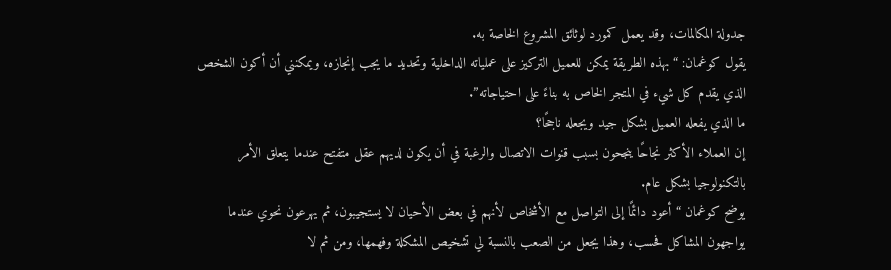جدولة المكالمات، وقد يعمل كمورد لوثائق المشروع الخاصة به.
يقول كوغمان: “بهذه الطريقة يمكن للعميل التركيز على عملياته الداخلية وتحديد ما يجب إنجازه، ويمكنني أن أكون الشخص الذي يقدم كل شيء في المتجر الخاص به بناءً على احتياجاته”.
ما الذي يفعله العميل بشكل جيد ويجعله ناجحًا؟
إن العملاء الأكثر نجاحًا ينجحون بسبب قنوات الاتصال والرغبة في أن يكون لديهم عقل متفتح عندما يتعلق الأمر بالتكنولوجيا بشكل عام.
يوضح كوغمان “أعود دائمًا إلى التواصل مع الأشخاص لأنهم في بعض الأحيان لا يستجيبون، ثم يهرعون نحوي عندما يواجهون المشاكل فحسب، وهذا يجعل من الصعب بالنسبة لي تشخيص المشكلة وفهمها، ومن ثم لا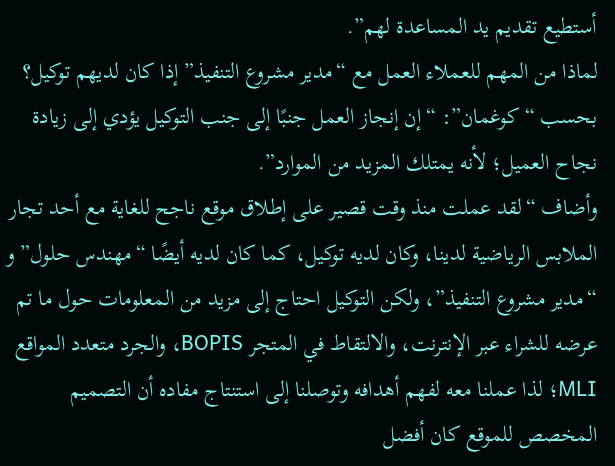أستطيع تقديم يد المساعدة لهم”.
لماذا من المهم للعملاء العمل مع “مدير مشروع التنفيذ” إذا كان لديهم توكيل؟
بحسب “كوغمان”: “إن إنجاز العمل جنبًا إلى جنب التوكيل يؤدي إلى زيادة نجاح العميل؛ لأنه يمتلك المزيد من الموارد”.
وأضاف “لقد عملت منذ وقت قصير على إطلاق موقع ناجح للغاية مع أحد تجار الملابس الرياضية لدينا، وكان لديه توكيل، كما كان لديه أيضًا “مهندس حلول” و “مدير مشروع التنفيذ”، ولكن التوكيل احتاج إلى مزيد من المعلومات حول ما تم عرضه للشراء عبر الإنترنت، والالتقاط في المتجر BOPIS، والجرد متعدد المواقع MLI؛ لذا عملنا معه لفهم أهدافه وتوصلنا إلى استنتاج مفاده أن التصميم المخصص للموقع كان أفضل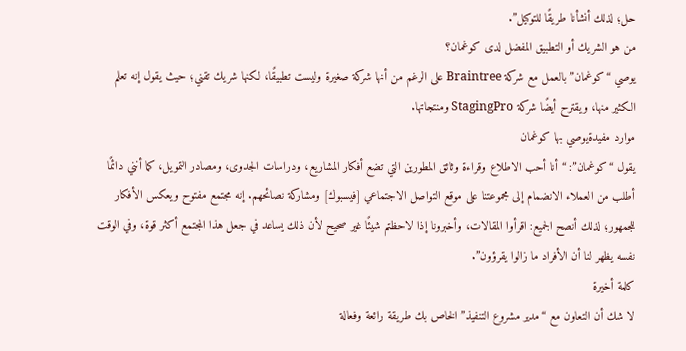حل؛ لذلك أنشأنا طريقًا للتوكيل”.
من هو الشريك أو التطبيق المفضل لدى كوغمان؟
يوصي “كوغمان” بالعمل مع شركة Braintree على الرغم من أنها شركة صغيرة وليست تطبيقًا، لكنها شريك تقني؛ حيث يقول إنه تعلم الكثير منها، ويقترح أيضًا شركة StagingPro ومنتجاتها.
موارد مفيدةيوصي بها كوغمان
يقول “كوغمان”: “أنا أحب الاطلاع وقراءة وثائق المطورين التي تضع أفكار المشاريع، ودراسات الجدوى، ومصادر التمويل، كما أنني دائمًا أطلب من العملاء الانضمام إلى مجموعتنا على موقع التواصل الاجتماعي [فيسبوك] ومشاركة نصائحهم. إنه مجتمع مفتوح ويعكس الأفكار للجمهور؛ لذلك أنصح الجميع: اقرأوا المقالات، وأخبرونا إذا لاحظتم شيئًا غير صحيح لأن ذلك يساعد في جعل هذا المجتمع أكثر قوة، وفي الوقت نفسه يظهر لنا أن الأفراد ما زالوا يقرؤون”.
كلمة أخيرة
لا شك أن التعاون مع “مدير مشروع التنفيذ” الخاص بك طريقة رائعة وفعالة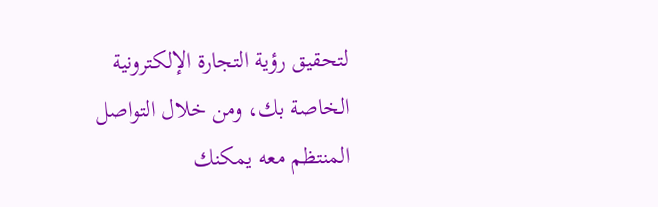لتحقيق رؤية التجارة الإلكترونية الخاصة بك، ومن خلال التواصل المنتظم معه يمكنك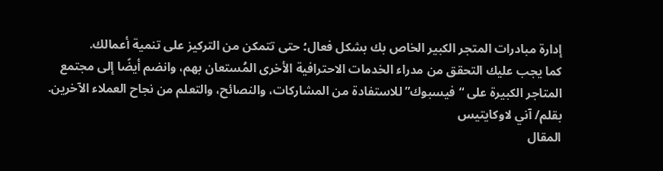إدارة مبادرات المتجر الكبير الخاص بك بشكل فعال؛ حتى تتمكن من التركيز على تنمية أعمالك.
كما يجب عليك التحقق من مدراء الخدمات الاحترافية الأخرى المُستعان بهم، وانضم أيضًا إلى مجتمع المتاجر الكبيرة على “فيسبوك” للاستفادة من المشاركات، والنصائح، والتعلم من نجاح العملاء الآخرين.
بقلم/ آني لاوكايتيس
المقال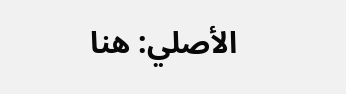الأصلي: هنا